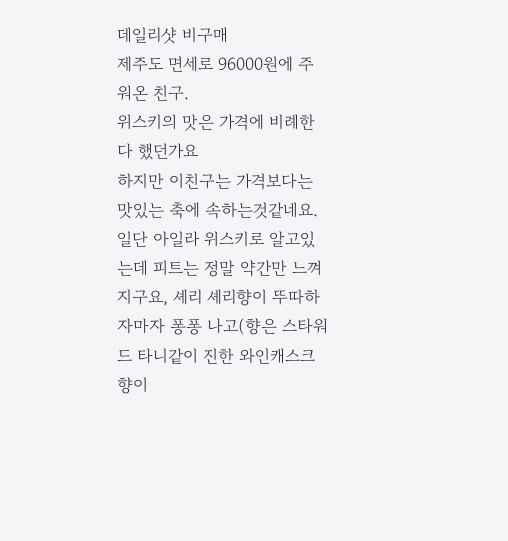데일리샷 비구매
제주도 면세로 96000원에 주워온 친구.
위스키의 맛은 가격에 비례한다 했던가요
하지만 이친구는 가격보다는 맛있는 축에 속하는것같네요.
일단 아일라 위스키로 알고있는데 피트는 정말 약간만 느껴지구요, 셰리 셰리향이 뚜따하자마자 퐁퐁 나고(향은 스타워드 타니같이 진한 와인캐스크향이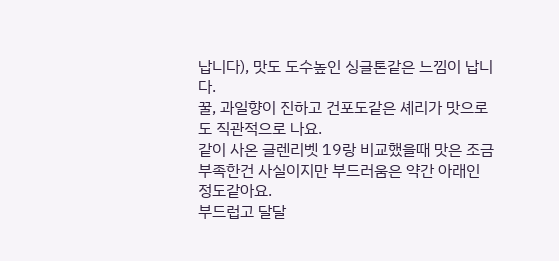납니다), 맛도 도수높인 싱글톤같은 느낌이 납니다.
꿀, 과일향이 진하고 건포도같은 셰리가 맛으로도 직관적으로 나요.
같이 사온 글렌리벳 19랑 비교했을때 맛은 조금 부족한건 사실이지만 부드러움은 약간 아래인 정도같아요.
부드럽고 달달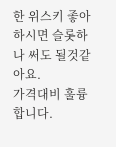한 위스키 좋아하시면 슬롯하나 써도 될것같아요.
가격대비 훌륭합니다.